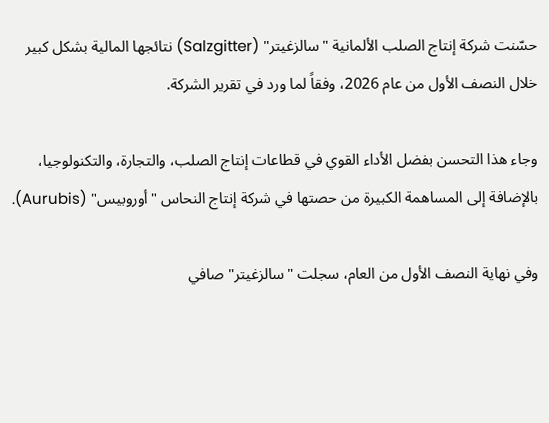حسّنت شركة إنتاج الصلب الألمانية "سالزغيتر" (Salzgitter) نتائجها المالية بشكل كبير خلال النصف الأول من عام 2026، وفقاً لما ورد في تقرير الشركة.

وجاء هذا التحسن بفضل الأداء القوي في قطاعات إنتاج الصلب، والتجارة، والتكنولوجيا، بالإضافة إلى المساهمة الكبيرة من حصتها في شركة إنتاج النحاس "أوروبيس" (Aurubis).

وفي نهاية النصف الأول من العام، سجلت "سالزغيتر" صافي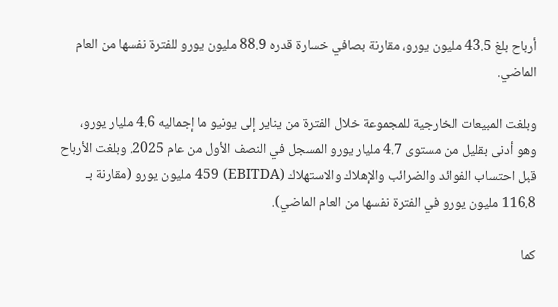أرباح بلغ 43.5 مليون يورو، مقارنة بصافي خسارة قدره 88.9 مليون يورو للفترة نفسها من العام الماضي.

وبلغت المبيعات الخارجية للمجموعة خلال الفترة من يناير إلى يونيو ما إجماليه 4.6 مليار يورو، وهو أدنى بقليل من مستوى 4.7 مليار يورو المسجل في النصف الأول من عام 2025. وبلغت الأرباح قبل احتساب الفوائد والضرائب والإهلاك والاستهلاك (EBITDA) 459 مليون يورو (مقارنة بـ 116.8 مليون يورو في الفترة نفسها من العام الماضي).

كما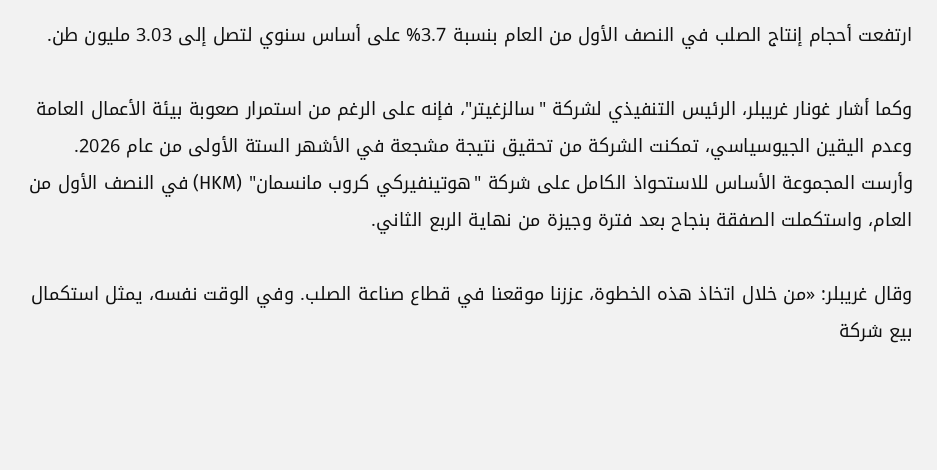ارتفعت أحجام إنتاج الصلب في النصف الأول من العام بنسبة 3.7% على أساس سنوي لتصل إلى 3.03 مليون طن.

وكما أشار غونار غريبلر، الرئيس التنفيذي لشركة "سالزغيتر"، فإنه على الرغم من استمرار صعوبة بيئة الأعمال العامة وعدم اليقين الجيوسياسي، تمكنت الشركة من تحقيق نتيجة مشجعة في الأشهر الستة الأولى من عام 2026. وأرست المجموعة الأساس للاستحواذ الكامل على شركة "هوتينفيركي كروب مانسمان" (HKM) في النصف الأول من العام، واستكملت الصفقة بنجاح بعد فترة وجيزة من نهاية الربع الثاني.

وقال غريبلر: «من خلال اتخاذ هذه الخطوة، عززنا موقعنا في قطاع صناعة الصلب. وفي الوقت نفسه، يمثل استكمال بيع شركة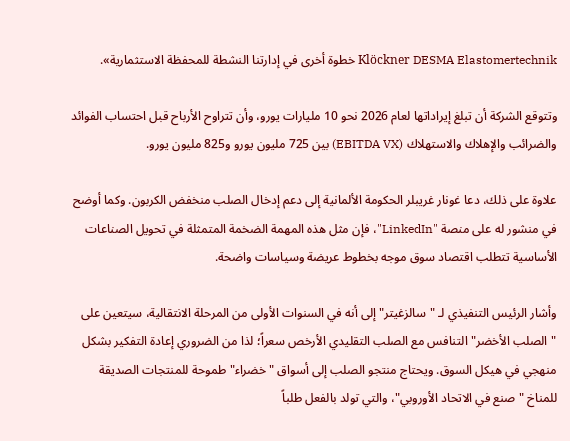Klöckner DESMA Elastomertechnik خطوة أخرى في إدارتنا النشطة للمحفظة الاستثمارية».

وتتوقع الشركة أن تبلغ إيراداتها لعام 2026 نحو 10 مليارات يورو، وأن تتراوح الأرباح قبل احتساب الفوائد والضرائب والإهلاك والاستهلاك (EBITDA VX) بين 725 مليون يورو و825 مليون يورو.

علاوة على ذلك، دعا غونار غريبلر الحكومة الألمانية إلى دعم إدخال الصلب منخفض الكربون. وكما أوضح في منشور له على منصة "LinkedIn"، فإن مثل هذه المهمة الضخمة المتمثلة في تحويل الصناعات الأساسية تتطلب اقتصاد سوق موجه بخطوط عريضة وسياسات واضحة.

وأشار الرئيس التنفيذي لـ "سالزغيتر" إلى أنه في السنوات الأولى من المرحلة الانتقالية، سيتعين على "الصلب الأخضر" التنافس مع الصلب التقليدي الأرخص سعراً؛ لذا من الضروري إعادة التفكير بشكل منهجي في هيكل السوق. ويحتاج منتجو الصلب إلى أسواق "خضراء" طموحة للمنتجات الصديقة للمناخ "صنع في الاتحاد الأوروبي"، والتي تولد بالفعل طلباً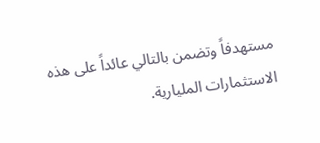مستهدفاً وتضمن بالتالي عائداً على هذه الاستثمارات المليارية.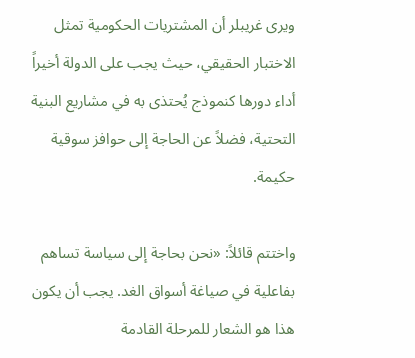ويرى غريبلر أن المشتريات الحكومية تمثل الاختبار الحقيقي، حيث يجب على الدولة أخيراً أداء دورها كنموذج يُحتذى به في مشاريع البنية التحتية، فضلاً عن الحاجة إلى حوافز سوقية حكيمة.

واختتم قائلاً: «نحن بحاجة إلى سياسة تساهم بفاعلية في صياغة أسواق الغد. يجب أن يكون هذا هو الشعار للمرحلة القادمة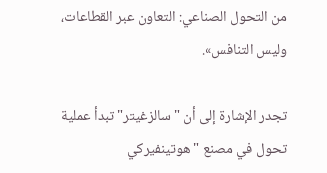من التحول الصناعي: التعاون عبر القطاعات، وليس التنافس».

تجدر الإشارة إلى أن "سالزغيتر" تبدأ عملية تحول في مصنع "هوتينفيركي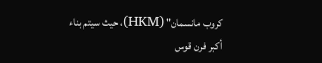كروب مانسمان" (HKM)، حيث سيتم بناء أكبر فرن قوس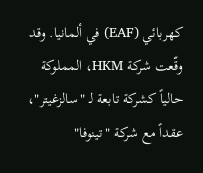كهربائي (EAF) في ألمانيا. وقد وقّعت شركة HKM، المملوكة حالياً كشركة تابعة لـ "سالزغيتر"، عقداً مع شركة "تينوفا"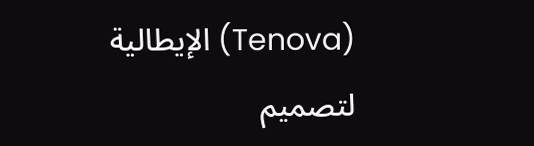(Tenova) الإيطالية لتصميم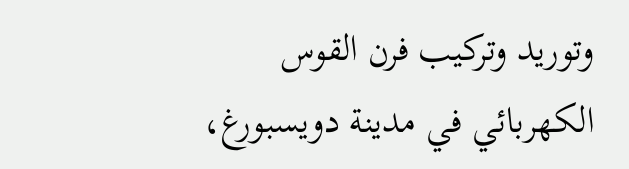وتوريد وتركيب فرن القوس الكهربائي في مدينة دويسبورغ،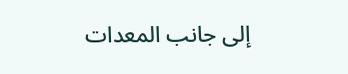إلى جانب المعدات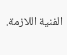الفنية اللازمة.